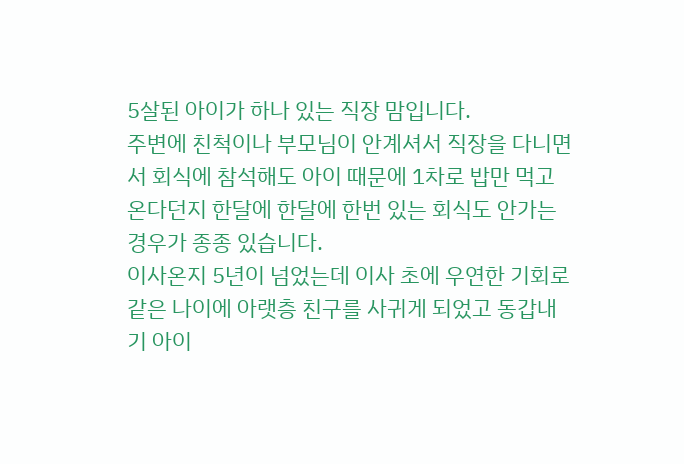5살된 아이가 하나 있는 직장 맘입니다.
주변에 친척이나 부모님이 안계셔서 직장을 다니면서 회식에 참석해도 아이 때문에 1차로 밥만 먹고 온다던지 한달에 한달에 한번 있는 회식도 안가는 경우가 종종 있습니다.
이사온지 5년이 넘었는데 이사 초에 우연한 기회로 같은 나이에 아랫층 친구를 사귀게 되었고 동갑내기 아이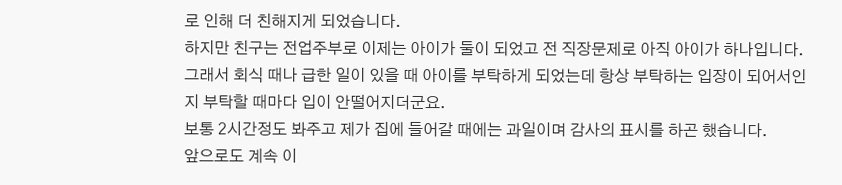로 인해 더 친해지게 되었습니다.
하지만 친구는 전업주부로 이제는 아이가 둘이 되었고 전 직장문제로 아직 아이가 하나입니다.
그래서 회식 때나 급한 일이 있을 때 아이를 부탁하게 되었는데 항상 부탁하는 입장이 되어서인지 부탁할 때마다 입이 안떨어지더군요.
보통 2시간정도 봐주고 제가 집에 들어갈 때에는 과일이며 감사의 표시를 하곤 했습니다.
앞으로도 계속 이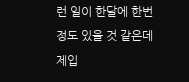런 일이 한달에 한번 정도 있을 것 같은데 제입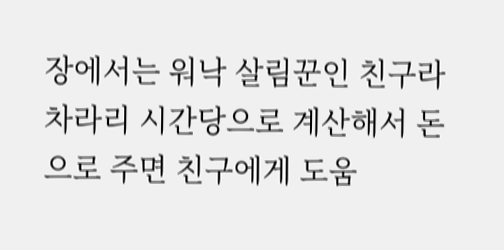장에서는 워낙 살림꾼인 친구라 차라리 시간당으로 계산해서 돈으로 주면 친구에게 도움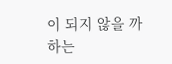이 되지 않을 까 하는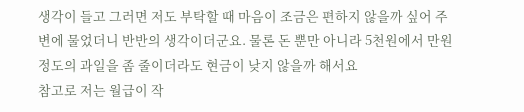생각이 들고 그러면 저도 부탁할 때 마음이 조금은 편하지 않을까 싶어 주변에 물었더니 반반의 생각이더군요. 물론 돈 뿐만 아니라 5천원에서 만원정도의 과일을 좀 줄이더라도 현금이 낮지 않을까 해서요
참고로 저는 월급이 작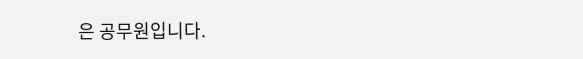은 공무원입니다.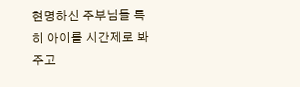현명하신 주부님들 특히 아이를 시간제로 봐주고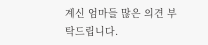계신 엄마들 많은 의견 부탁드립니다.